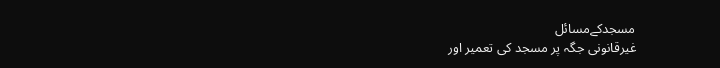مسجدکےمسائل
غیرقانونی جگہ پر مسجد کی تعمیر اور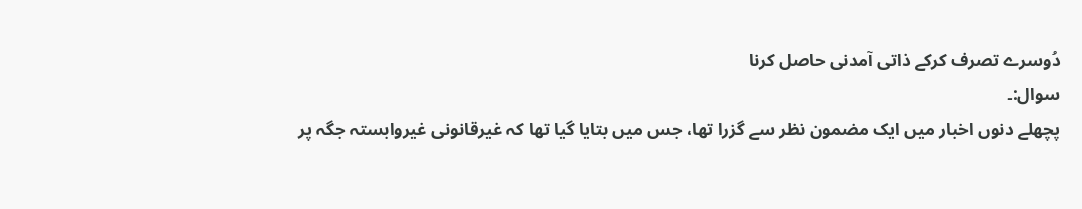دُوسرے تصرف کرکے ذاتی آمدنی حاصل کرنا
سوال:۔
پچھلے دنوں اخبار میں ایک مضمون نظر سے گزرا تھا، جس میں بتایا گیا تھا کہ غیرقانونی غیروابستہ جگہ پر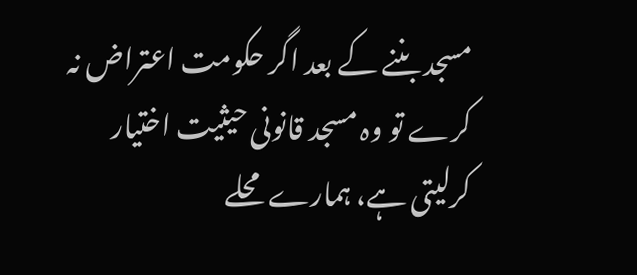مسجد بننے کے بعد اگر حکومت اعتراض نہ کرے تو وہ مسجد قانونی حیثیت اختیار کرلیتی ہے، ہمارے محلے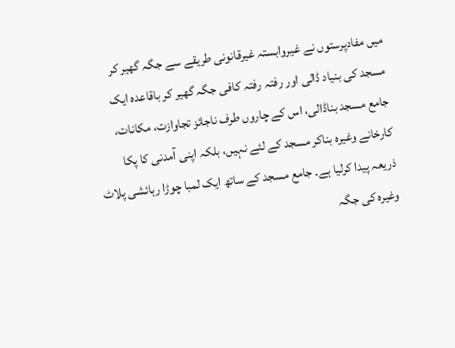میں مفادپرستوں نے غیروابستہ غیرقانونی طریقے سے جگہ گھیر کر مسجد کی بنیاد ڈالی اور رفتہ رفتہ کافی جگہ گھیر کر باقاعدہ ایک جامع مسجد بناڈالی، اس کے چاروں طرف ناجائز تجاوازت، مکانات، کارخانے وغیرہ بناکر مسجد کے لئے نہیں، بلکہ اپنی آمدنی کا پکا ذریعہ پیدا کرلیا ہے۔ جامع مسجد کے ساتھ ایک لمبا چوڑا رہائشی پلاٹ وغیرہ کی جگہ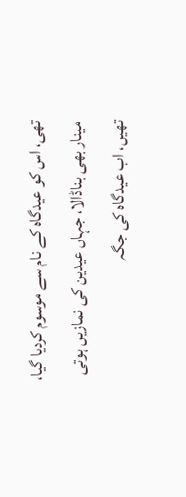تھی، اس کو عیدگاہ کے نام سے موسوم کردیا گیا، مینار بھی بناڈالا، جہاں عیدین کی نمازیں ہوتی تھیں، اب عیدگاہ کی جگہ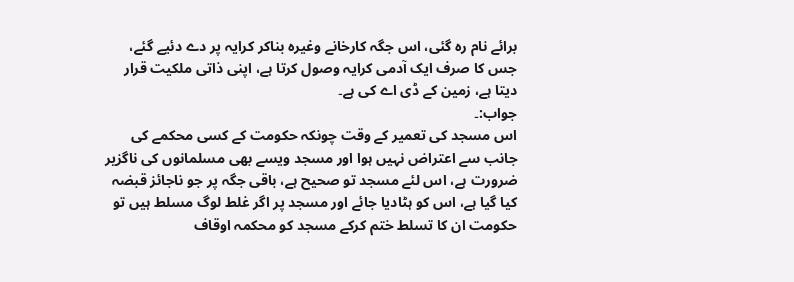برائے نام رہ گئی، اس جگہ کارخانے وغیرہ بناکر کرایہ پر دے دئیے گئے، جس کا صرف ایک آدمی کرایہ وصول کرتا ہے، اپنی ذاتی ملکیت قرار دیتا ہے، زمین کے ڈی اے کی ہے۔
جواب:۔
اس مسجد کی تعمیر کے وقت چونکہ حکومت کے کسی محکمے کی جانب سے اعتراض نہیں ہوا اور مسجد ویسے بھی مسلمانوں کی ناگزیر ضرورت ہے، اس لئے مسجد تو صحیح ہے، باقی جگہ پر جو ناجائز قبضہ کیا گیا ہے، اس کو ہٹادیا جائے اور مسجد پر اگر غلط لوگ مسلط ہیں تو حکومت ان کا تسلط ختم کرکے مسجد کو محکمہ اوقاف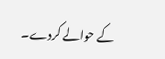کے حوالے کردے۔